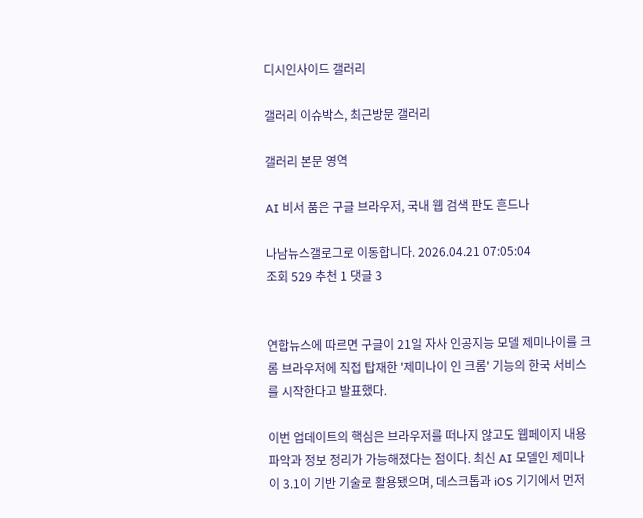디시인사이드 갤러리

갤러리 이슈박스, 최근방문 갤러리

갤러리 본문 영역

AI 비서 품은 구글 브라우저, 국내 웹 검색 판도 흔드나

나남뉴스갤로그로 이동합니다. 2026.04.21 07:05:04
조회 529 추천 1 댓글 3


연합뉴스에 따르면 구글이 21일 자사 인공지능 모델 제미나이를 크롬 브라우저에 직접 탑재한 '제미나이 인 크롬' 기능의 한국 서비스를 시작한다고 발표했다.

이번 업데이트의 핵심은 브라우저를 떠나지 않고도 웹페이지 내용 파악과 정보 정리가 가능해졌다는 점이다. 최신 AI 모델인 제미나이 3.1이 기반 기술로 활용됐으며, 데스크톱과 iOS 기기에서 먼저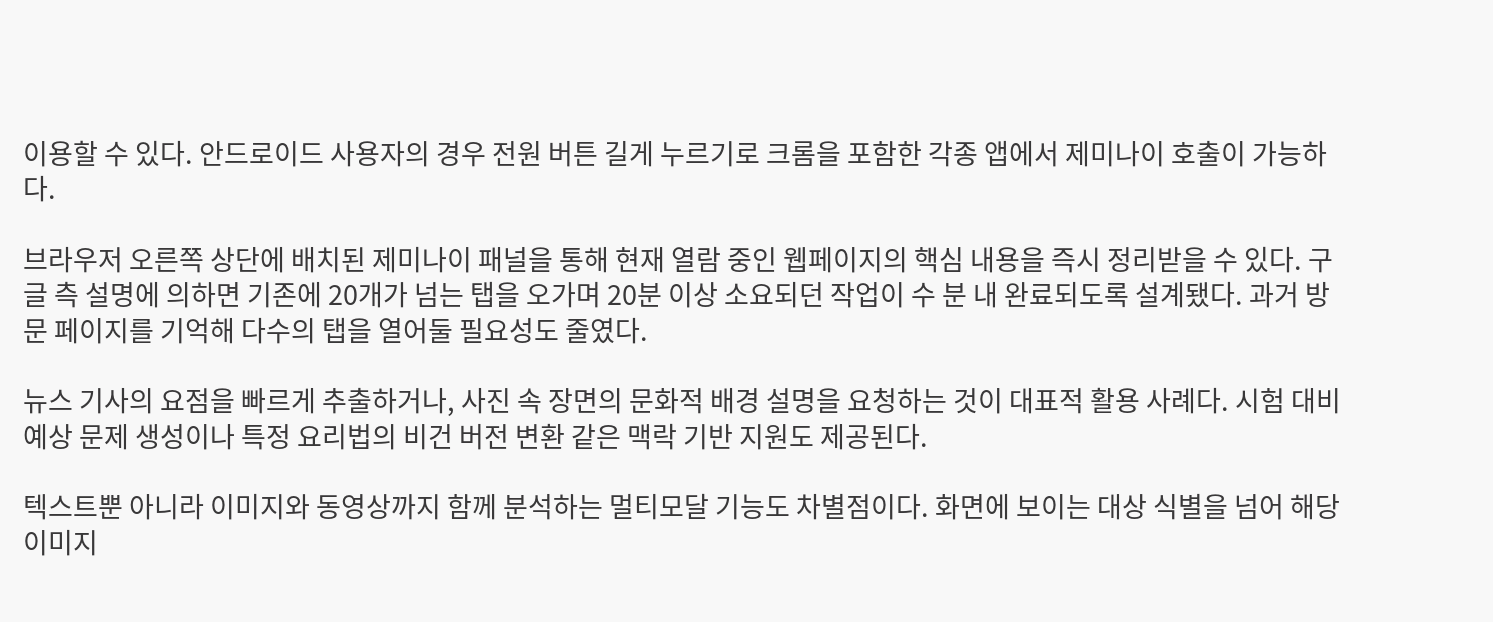이용할 수 있다. 안드로이드 사용자의 경우 전원 버튼 길게 누르기로 크롬을 포함한 각종 앱에서 제미나이 호출이 가능하다.

브라우저 오른쪽 상단에 배치된 제미나이 패널을 통해 현재 열람 중인 웹페이지의 핵심 내용을 즉시 정리받을 수 있다. 구글 측 설명에 의하면 기존에 20개가 넘는 탭을 오가며 20분 이상 소요되던 작업이 수 분 내 완료되도록 설계됐다. 과거 방문 페이지를 기억해 다수의 탭을 열어둘 필요성도 줄였다.

뉴스 기사의 요점을 빠르게 추출하거나, 사진 속 장면의 문화적 배경 설명을 요청하는 것이 대표적 활용 사례다. 시험 대비 예상 문제 생성이나 특정 요리법의 비건 버전 변환 같은 맥락 기반 지원도 제공된다.

텍스트뿐 아니라 이미지와 동영상까지 함께 분석하는 멀티모달 기능도 차별점이다. 화면에 보이는 대상 식별을 넘어 해당 이미지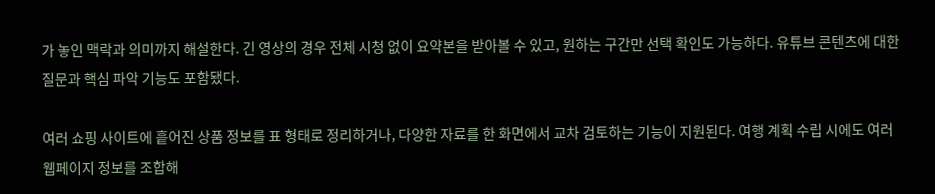가 놓인 맥락과 의미까지 해설한다. 긴 영상의 경우 전체 시청 없이 요약본을 받아볼 수 있고, 원하는 구간만 선택 확인도 가능하다. 유튜브 콘텐츠에 대한 질문과 핵심 파악 기능도 포함됐다.

여러 쇼핑 사이트에 흩어진 상품 정보를 표 형태로 정리하거나, 다양한 자료를 한 화면에서 교차 검토하는 기능이 지원된다. 여행 계획 수립 시에도 여러 웹페이지 정보를 조합해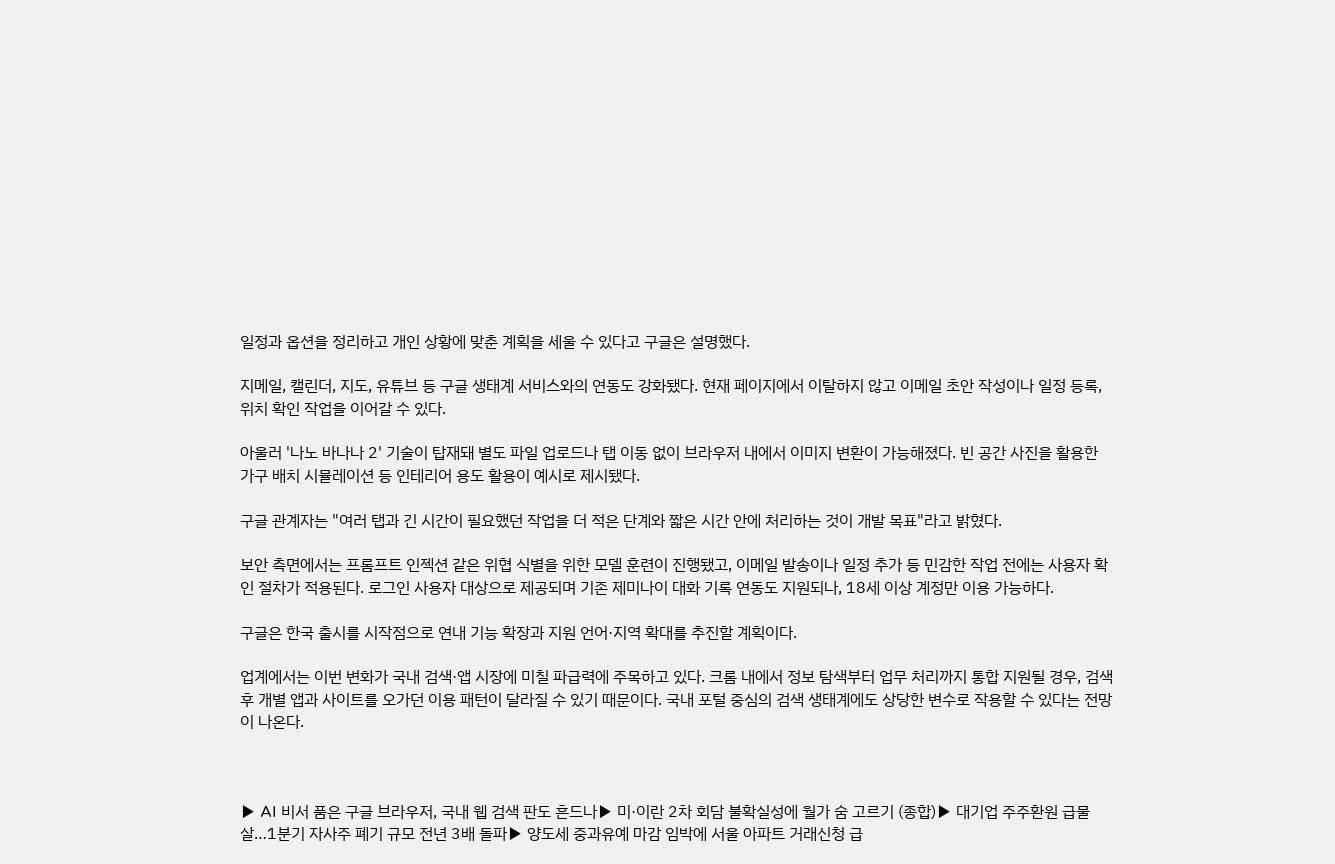일정과 옵션을 정리하고 개인 상황에 맞춘 계획을 세울 수 있다고 구글은 설명했다.

지메일, 캘린더, 지도, 유튜브 등 구글 생태계 서비스와의 연동도 강화됐다. 현재 페이지에서 이탈하지 않고 이메일 초안 작성이나 일정 등록, 위치 확인 작업을 이어갈 수 있다.

아울러 '나노 바나나 2' 기술이 탑재돼 별도 파일 업로드나 탭 이동 없이 브라우저 내에서 이미지 변환이 가능해졌다. 빈 공간 사진을 활용한 가구 배치 시뮬레이션 등 인테리어 용도 활용이 예시로 제시됐다.

구글 관계자는 "여러 탭과 긴 시간이 필요했던 작업을 더 적은 단계와 짧은 시간 안에 처리하는 것이 개발 목표"라고 밝혔다.

보안 측면에서는 프롬프트 인젝션 같은 위협 식별을 위한 모델 훈련이 진행됐고, 이메일 발송이나 일정 추가 등 민감한 작업 전에는 사용자 확인 절차가 적용된다. 로그인 사용자 대상으로 제공되며 기존 제미나이 대화 기록 연동도 지원되나, 18세 이상 계정만 이용 가능하다.

구글은 한국 출시를 시작점으로 연내 기능 확장과 지원 언어·지역 확대를 추진할 계획이다.

업계에서는 이번 변화가 국내 검색·앱 시장에 미칠 파급력에 주목하고 있다. 크롬 내에서 정보 탐색부터 업무 처리까지 통합 지원될 경우, 검색 후 개별 앱과 사이트를 오가던 이용 패턴이 달라질 수 있기 때문이다. 국내 포털 중심의 검색 생태계에도 상당한 변수로 작용할 수 있다는 전망이 나온다.



▶ AI 비서 품은 구글 브라우저, 국내 웹 검색 판도 흔드나▶ 미·이란 2차 회담 불확실성에 월가 숨 고르기 (종합)▶ 대기업 주주환원 급물살…1분기 자사주 폐기 규모 전년 3배 돌파▶ 양도세 중과유예 마감 임박에 서울 아파트 거래신청 급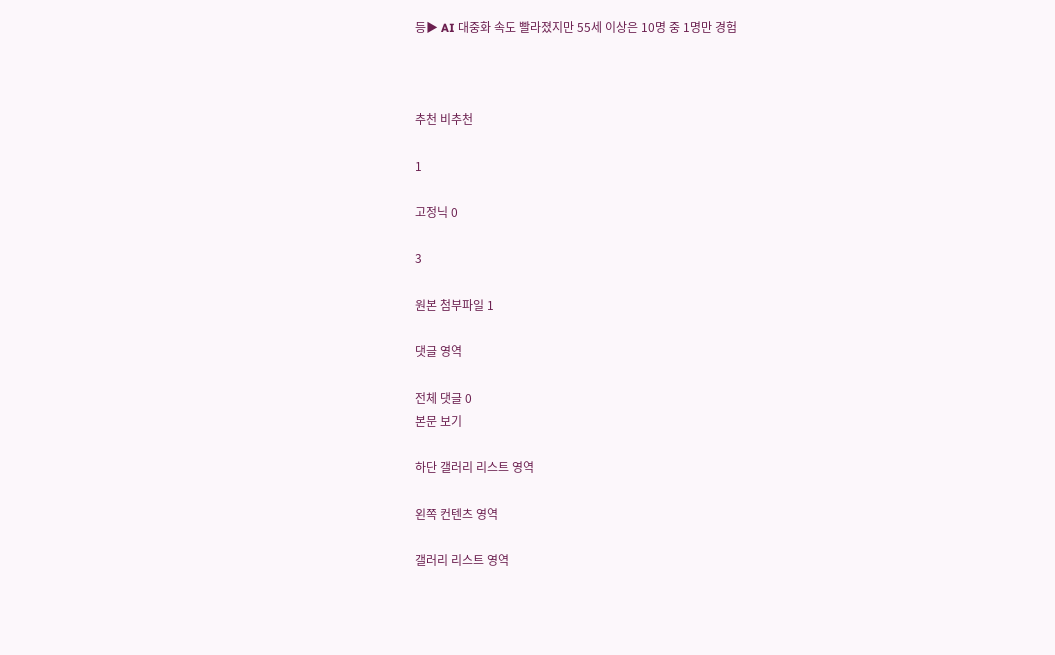등▶ AI 대중화 속도 빨라졌지만 55세 이상은 10명 중 1명만 경험



추천 비추천

1

고정닉 0

3

원본 첨부파일 1

댓글 영역

전체 댓글 0
본문 보기

하단 갤러리 리스트 영역

왼쪽 컨텐츠 영역

갤러리 리스트 영역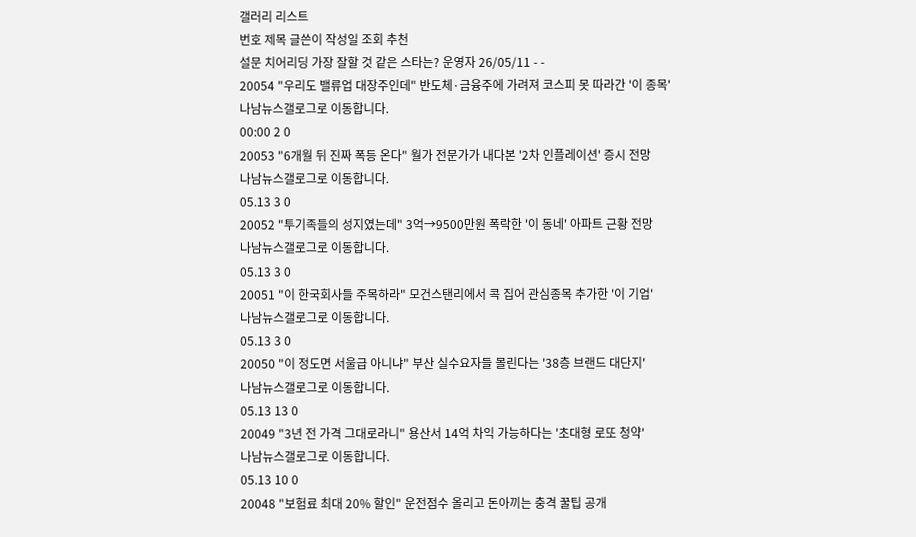갤러리 리스트
번호 제목 글쓴이 작성일 조회 추천
설문 치어리딩 가장 잘할 것 같은 스타는? 운영자 26/05/11 - -
20054 "우리도 밸류업 대장주인데" 반도체·금융주에 가려져 코스피 못 따라간 '이 종목'
나남뉴스갤로그로 이동합니다.
00:00 2 0
20053 "6개월 뒤 진짜 폭등 온다" 월가 전문가가 내다본 '2차 인플레이션' 증시 전망
나남뉴스갤로그로 이동합니다.
05.13 3 0
20052 "투기족들의 성지였는데" 3억→9500만원 폭락한 '이 동네' 아파트 근황 전망
나남뉴스갤로그로 이동합니다.
05.13 3 0
20051 "이 한국회사들 주목하라" 모건스탠리에서 콕 집어 관심종목 추가한 '이 기업'
나남뉴스갤로그로 이동합니다.
05.13 3 0
20050 "이 정도면 서울급 아니냐" 부산 실수요자들 몰린다는 '38층 브랜드 대단지'
나남뉴스갤로그로 이동합니다.
05.13 13 0
20049 "3년 전 가격 그대로라니" 용산서 14억 차익 가능하다는 '초대형 로또 청약'
나남뉴스갤로그로 이동합니다.
05.13 10 0
20048 "보험료 최대 20% 할인" 운전점수 올리고 돈아끼는 충격 꿀팁 공개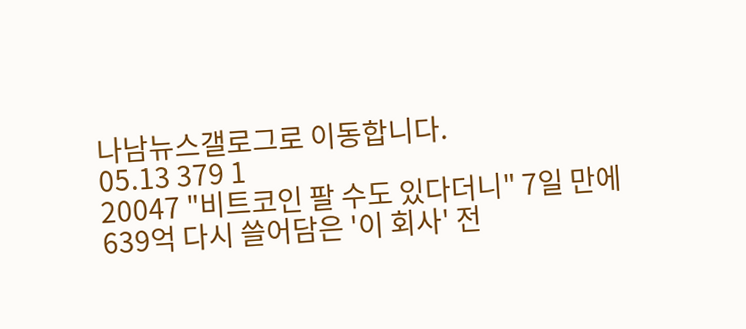나남뉴스갤로그로 이동합니다.
05.13 379 1
20047 "비트코인 팔 수도 있다더니" 7일 만에 639억 다시 쓸어담은 '이 회사' 전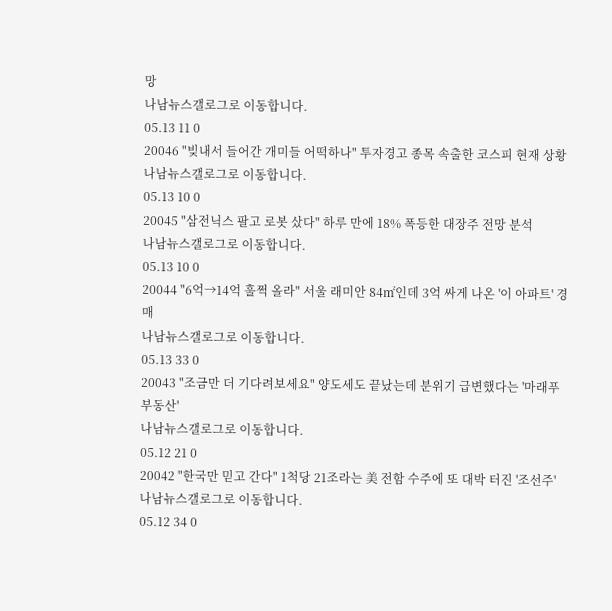망
나남뉴스갤로그로 이동합니다.
05.13 11 0
20046 "빚내서 들어간 개미들 어떡하나" 투자경고 종목 속출한 코스피 현재 상황
나남뉴스갤로그로 이동합니다.
05.13 10 0
20045 "삼전닉스 팔고 로봇 샀다" 하루 만에 18% 폭등한 대장주 전망 분석
나남뉴스갤로그로 이동합니다.
05.13 10 0
20044 "6억→14억 훌쩍 올라" 서울 래미안 84㎡인데 3억 싸게 나온 '이 아파트' 경매
나남뉴스갤로그로 이동합니다.
05.13 33 0
20043 "조금만 더 기다려보세요" 양도세도 끝났는데 분위기 급변했다는 '마래푸 부동산'
나남뉴스갤로그로 이동합니다.
05.12 21 0
20042 "한국만 믿고 간다" 1척당 21조라는 美 전함 수주에 또 대박 터진 '조선주'
나남뉴스갤로그로 이동합니다.
05.12 34 0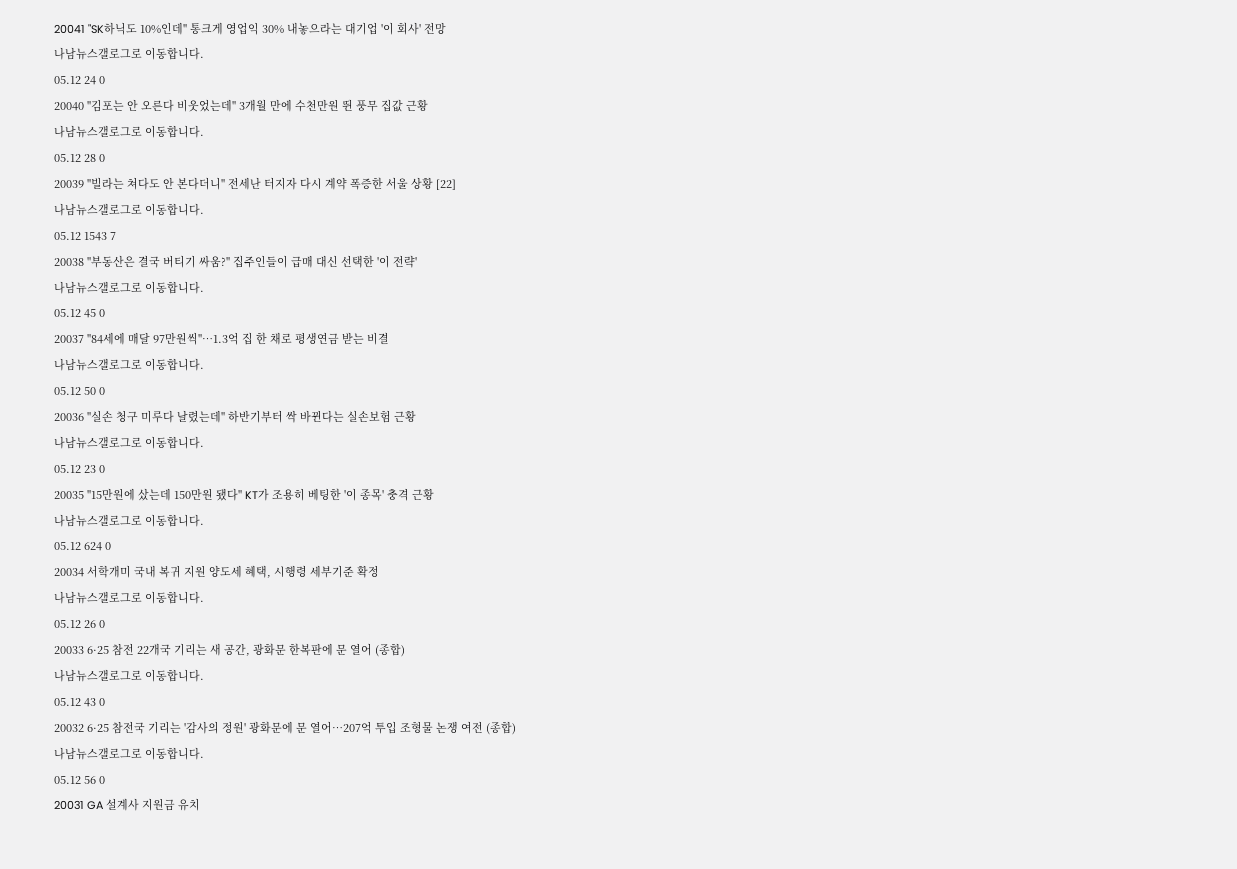20041 "SK하닉도 10%인데" 통크게 영업익 30% 내놓으라는 대기업 '이 회사' 전망
나남뉴스갤로그로 이동합니다.
05.12 24 0
20040 "김포는 안 오른다 비웃었는데" 3개월 만에 수천만원 뛴 풍무 집값 근황
나남뉴스갤로그로 이동합니다.
05.12 28 0
20039 "빌라는 쳐다도 안 본다더니" 전세난 터지자 다시 계약 폭증한 서울 상황 [22]
나남뉴스갤로그로 이동합니다.
05.12 1543 7
20038 "부동산은 결국 버티기 싸움?" 집주인들이 급매 대신 선택한 '이 전략'
나남뉴스갤로그로 이동합니다.
05.12 45 0
20037 "84세에 매달 97만원씩"…1.3억 집 한 채로 평생연금 받는 비결
나남뉴스갤로그로 이동합니다.
05.12 50 0
20036 "실손 청구 미루다 날렸는데" 하반기부터 싹 바뀐다는 실손보험 근황
나남뉴스갤로그로 이동합니다.
05.12 23 0
20035 "15만원에 샀는데 150만원 됐다" KT가 조용히 베팅한 '이 종목' 충격 근황
나남뉴스갤로그로 이동합니다.
05.12 624 0
20034 서학개미 국내 복귀 지원 양도세 혜택, 시행령 세부기준 확정
나남뉴스갤로그로 이동합니다.
05.12 26 0
20033 6·25 참전 22개국 기리는 새 공간, 광화문 한복판에 문 열어 (종합)
나남뉴스갤로그로 이동합니다.
05.12 43 0
20032 6·25 참전국 기리는 '감사의 정원' 광화문에 문 열어…207억 투입 조형물 논쟁 여전 (종합)
나남뉴스갤로그로 이동합니다.
05.12 56 0
20031 GA 설계사 지원금 유치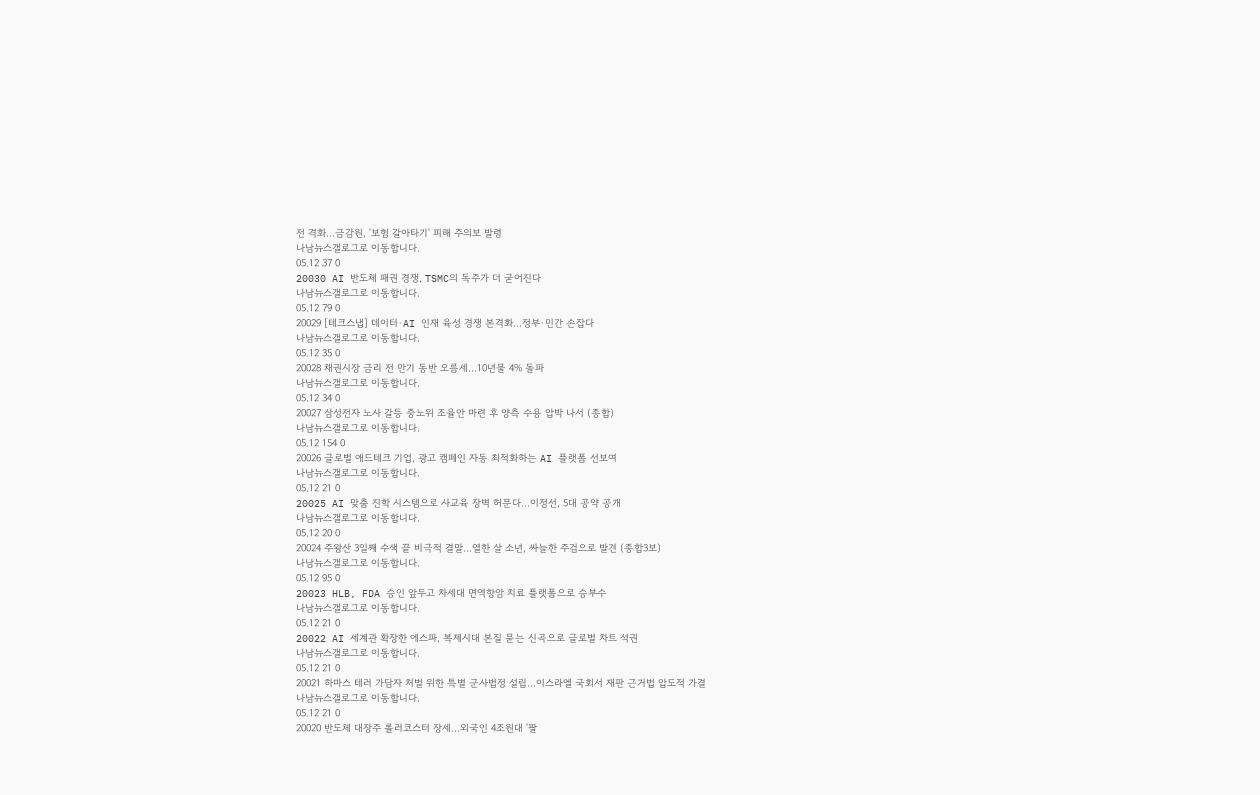전 격화…금감원, '보험 갈아타기' 피해 주의보 발령
나남뉴스갤로그로 이동합니다.
05.12 37 0
20030 AI 반도체 패권 경쟁, TSMC의 독주가 더 굳어진다
나남뉴스갤로그로 이동합니다.
05.12 79 0
20029 [테크스냅] 데이터·AI 인재 육성 경쟁 본격화…정부·민간 손잡다
나남뉴스갤로그로 이동합니다.
05.12 35 0
20028 채권시장 금리 전 만기 동반 오름세…10년물 4% 돌파
나남뉴스갤로그로 이동합니다.
05.12 34 0
20027 삼성전자 노사 갈등 중노위 조율안 마련 후 양측 수용 압박 나서 (종합)
나남뉴스갤로그로 이동합니다.
05.12 154 0
20026 글로벌 애드테크 기업, 광고 캠페인 자동 최적화하는 AI 플랫폼 선보여
나남뉴스갤로그로 이동합니다.
05.12 21 0
20025 AI 맞춤 진학 시스템으로 사교육 장벽 허문다…이정선, 5대 공약 공개
나남뉴스갤로그로 이동합니다.
05.12 20 0
20024 주왕산 3일째 수색 끝 비극적 결말…열한 살 소년, 싸늘한 주검으로 발견 (종합3보)
나남뉴스갤로그로 이동합니다.
05.12 95 0
20023 HLB, FDA 승인 앞두고 차세대 면역항암 치료 플랫폼으로 승부수
나남뉴스갤로그로 이동합니다.
05.12 21 0
20022 AI 세계관 확장한 에스파, 복제시대 본질 묻는 신곡으로 글로벌 차트 석권
나남뉴스갤로그로 이동합니다.
05.12 21 0
20021 하마스 테러 가담자 처벌 위한 특별 군사법정 설립…이스라엘 국회서 재판 근거법 압도적 가결
나남뉴스갤로그로 이동합니다.
05.12 21 0
20020 반도체 대장주 롤러코스터 장세…외국인 4조원대 '팔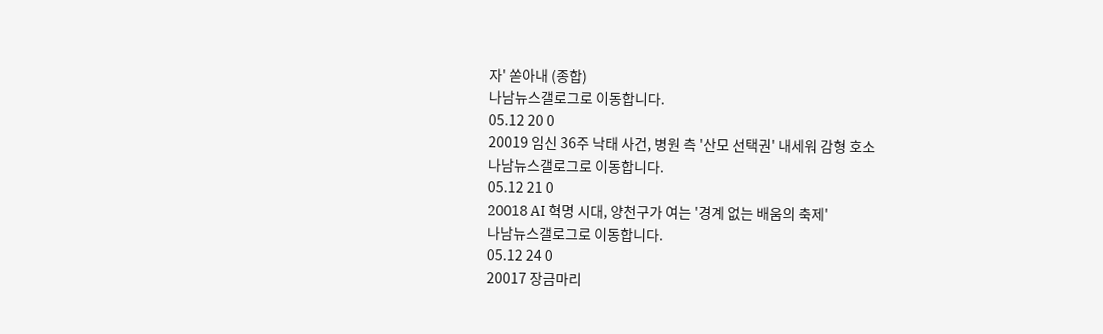자' 쏟아내 (종합)
나남뉴스갤로그로 이동합니다.
05.12 20 0
20019 임신 36주 낙태 사건, 병원 측 '산모 선택권' 내세워 감형 호소
나남뉴스갤로그로 이동합니다.
05.12 21 0
20018 AI 혁명 시대, 양천구가 여는 '경계 없는 배움의 축제'
나남뉴스갤로그로 이동합니다.
05.12 24 0
20017 장금마리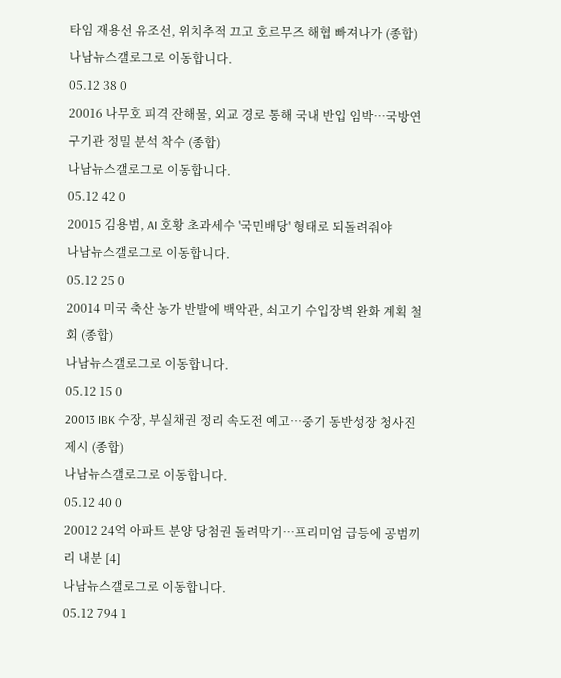타임 재용선 유조선, 위치추적 끄고 호르무즈 해협 빠져나가 (종합)
나남뉴스갤로그로 이동합니다.
05.12 38 0
20016 나무호 피격 잔해물, 외교 경로 통해 국내 반입 임박…국방연구기관 정밀 분석 착수 (종합)
나남뉴스갤로그로 이동합니다.
05.12 42 0
20015 김용범, AI 호황 초과세수 '국민배당' 형태로 되돌려줘야
나남뉴스갤로그로 이동합니다.
05.12 25 0
20014 미국 축산 농가 반발에 백악관, 쇠고기 수입장벽 완화 계획 철회 (종합)
나남뉴스갤로그로 이동합니다.
05.12 15 0
20013 IBK 수장, 부실채권 정리 속도전 예고…중기 동반성장 청사진 제시 (종합)
나남뉴스갤로그로 이동합니다.
05.12 40 0
20012 24억 아파트 분양 당첨권 돌려막기…프리미엄 급등에 공범끼리 내분 [4]
나남뉴스갤로그로 이동합니다.
05.12 794 1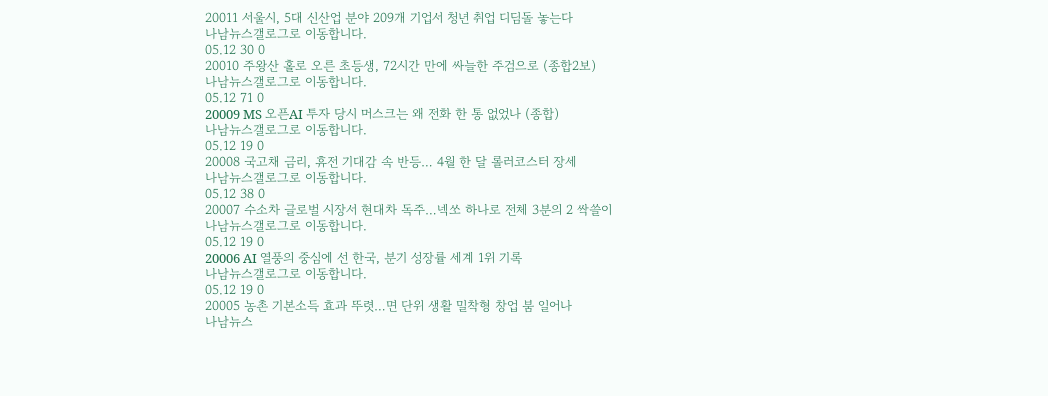20011 서울시, 5대 신산업 분야 209개 기업서 청년 취업 디딤돌 놓는다
나남뉴스갤로그로 이동합니다.
05.12 30 0
20010 주왕산 홀로 오른 초등생, 72시간 만에 싸늘한 주검으로 (종합2보)
나남뉴스갤로그로 이동합니다.
05.12 71 0
20009 MS 오픈AI 투자 당시 머스크는 왜 전화 한 통 없었나 (종합)
나남뉴스갤로그로 이동합니다.
05.12 19 0
20008 국고채 금리, 휴전 기대감 속 반등… 4월 한 달 롤러코스터 장세
나남뉴스갤로그로 이동합니다.
05.12 38 0
20007 수소차 글로벌 시장서 현대차 독주…넥쏘 하나로 전체 3분의 2 싹쓸이
나남뉴스갤로그로 이동합니다.
05.12 19 0
20006 AI 열풍의 중심에 선 한국, 분기 성장률 세계 1위 기록
나남뉴스갤로그로 이동합니다.
05.12 19 0
20005 농촌 기본소득 효과 뚜렷…면 단위 생활 밀착형 창업 붐 일어나
나남뉴스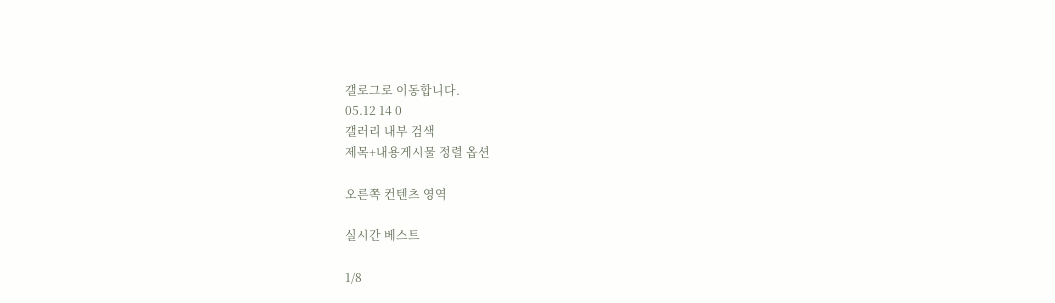갤로그로 이동합니다.
05.12 14 0
갤러리 내부 검색
제목+내용게시물 정렬 옵션

오른쪽 컨텐츠 영역

실시간 베스트

1/8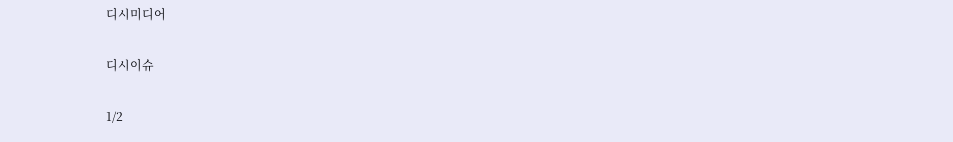디시미디어

디시이슈

1/2